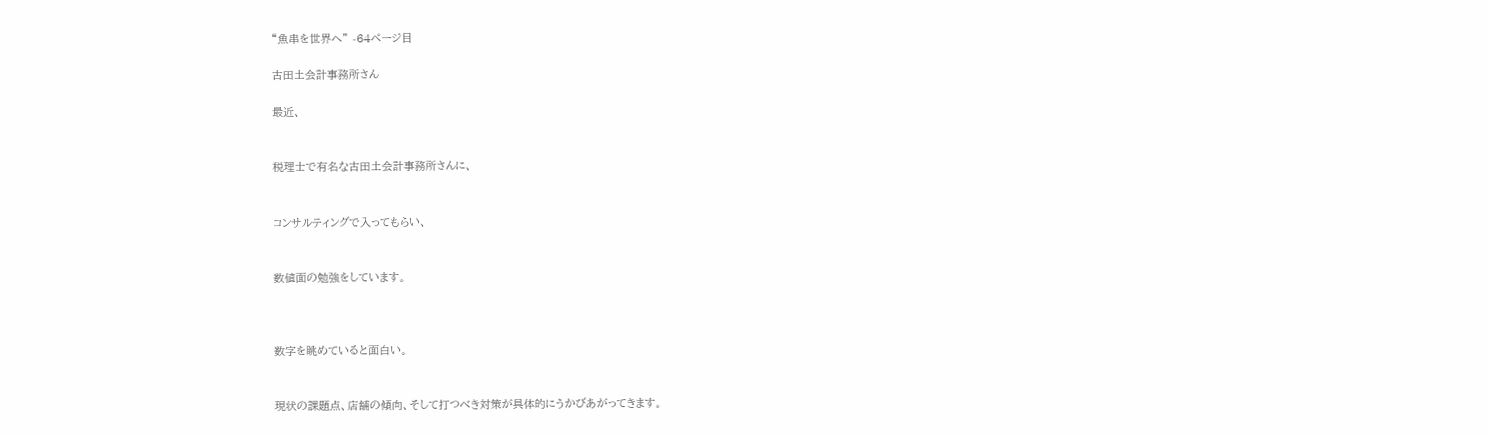“魚串を世界へ” -64ページ目

古田土会計事務所さん

最近、


税理士で有名な古田土会計事務所さんに、


コンサルティングで入ってもらい、


数値面の勉強をしています。



数字を眺めていると面白い。


現状の課題点、店舗の傾向、そして打つべき対策が具体的にうかびあがってきます。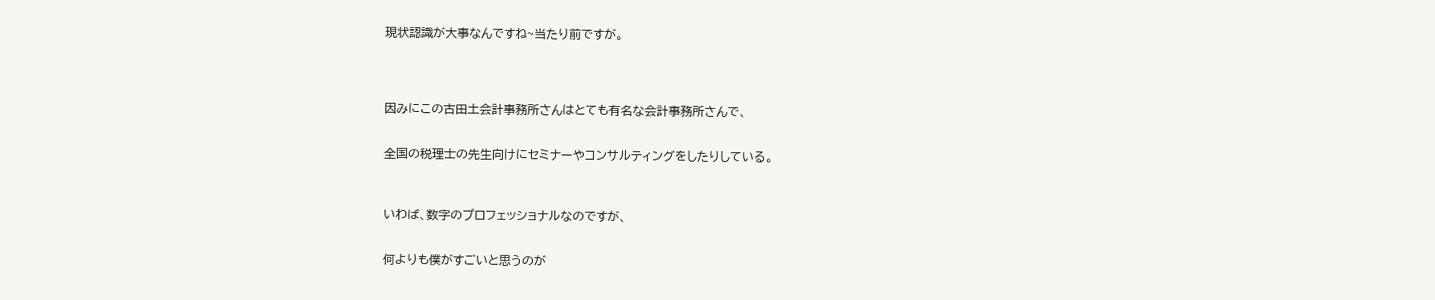現状認識が大事なんですね~当たり前ですが。




因みにこの古田土会計事務所さんはとても有名な会計事務所さんで、


全国の税理士の先生向けにセミナーやコンサルティングをしたりしている。



いわば、数字のプロフェッショナルなのですが、


何よりも僕がすごいと思うのが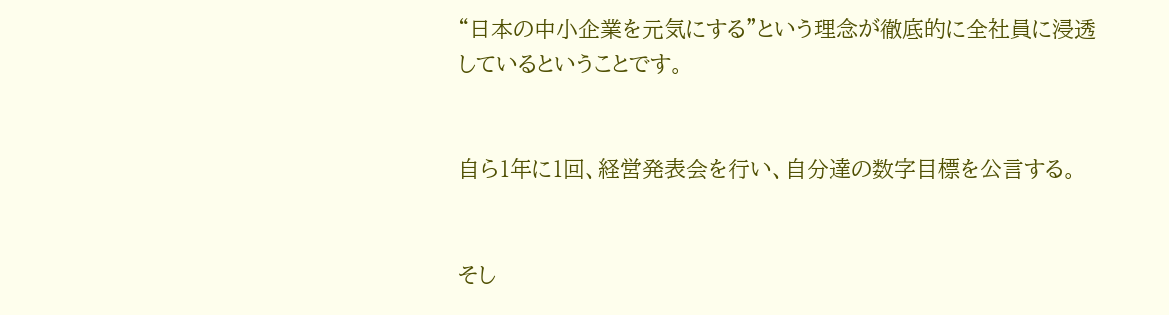“日本の中小企業を元気にする”という理念が徹底的に全社員に浸透しているということです。


自ら1年に1回、経営発表会を行い、自分達の数字目標を公言する。


そし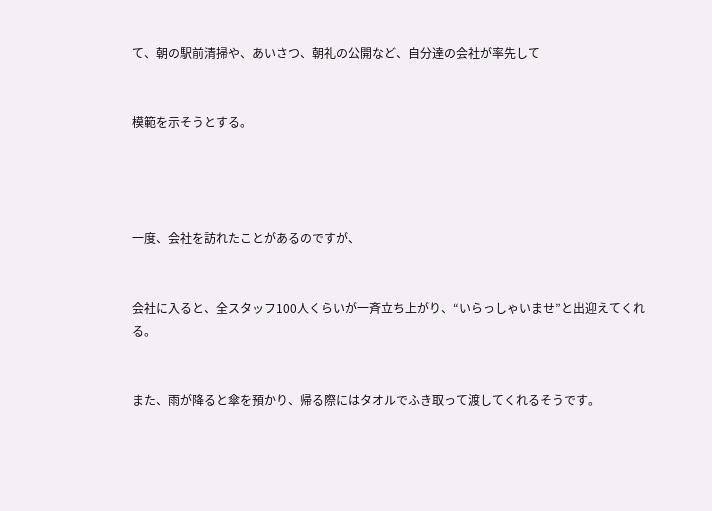て、朝の駅前清掃や、あいさつ、朝礼の公開など、自分達の会社が率先して


模範を示そうとする。




一度、会社を訪れたことがあるのですが、


会社に入ると、全スタッフ100人くらいが一斉立ち上がり、“いらっしゃいませ”と出迎えてくれる。


また、雨が降ると傘を預かり、帰る際にはタオルでふき取って渡してくれるそうです。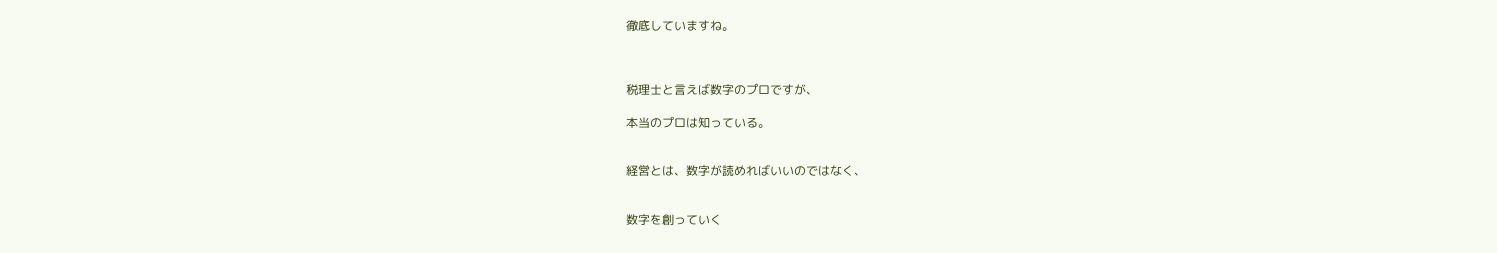徹底していますね。



税理士と言えば数字のプロですが、

本当のプロは知っている。


経営とは、数字が読めればいいのではなく、


数字を創っていく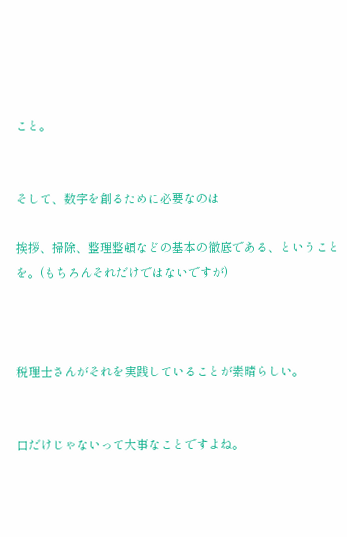こと。


そして、数字を創るために必要なのは

挨拶、掃除、整理整頓などの基本の徹底である、ということを。(もちろんそれだけではないですが)



税理士さんがそれを実践していることが素晴らしい。


口だけじゃないって大事なことですよね。